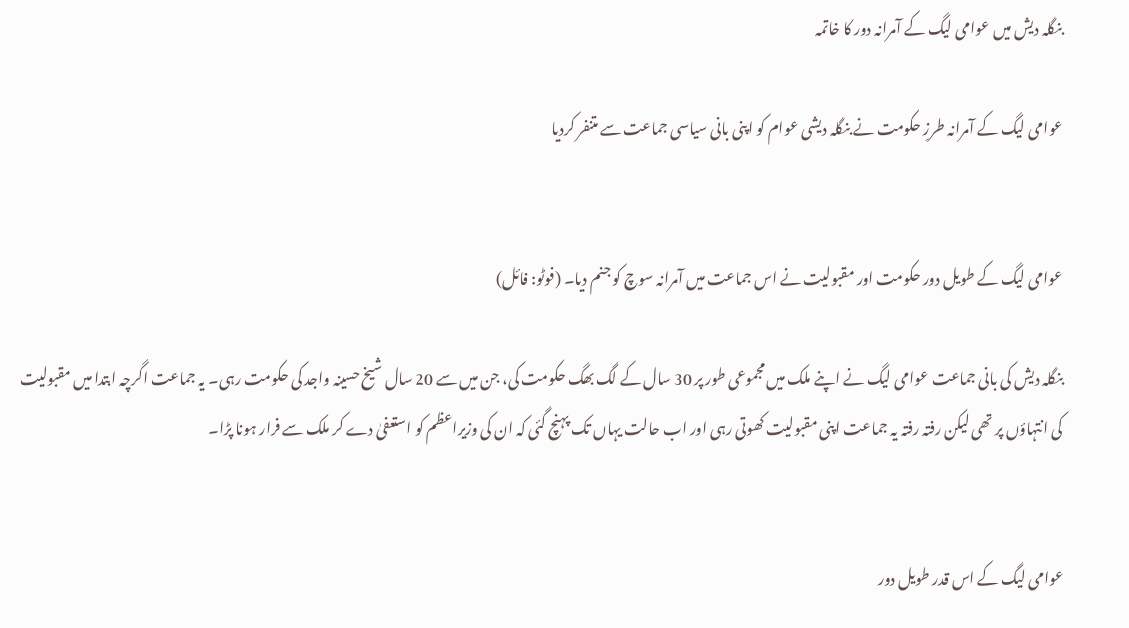بنگلہ دیش میں عوامی لیگ کے آمرانہ دور کا خاتمہ

عوامی لیگ کے آمرانہ طرزِ حکومت نے بنگلہ دیشی عوام کو اپنی بانی سیاسی جماعت سے متنفر کردیا


عوامی لیگ کے طویل دور حکومت اور مقبولیت نے اس جماعت میں آمرانہ سوچ کو جنم دیا۔ (فوٹو: فائل)

بنگلہ دیش کی بانی جماعت عوامی لیگ نے اپنے ملک میں مجموعی طور پر 30 سال کے لگ بھگ حکومت کی، جن میں سے 20 سال شیخ حسینہ واجد کی حکومت رہی۔ یہ جماعت اگرچہ ابتدا میں مقبولیت کی انتہاؤں پر تھی لیکن رفتہ رفتہ یہ جماعت اپنی مقبولیت کھوتی رہی اور اب حالت یہاں تک پہنچ گئی کہ ان کی وزیراعظم کو استعفیٰ دے کر ملک سے فرار ہونا پڑا۔


عوامی لیگ کے اس قدر طویل دور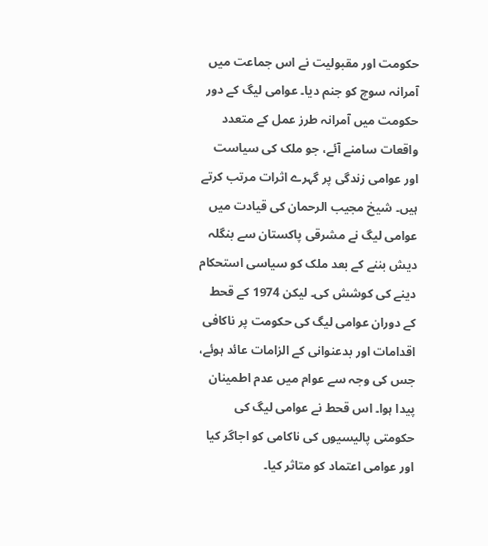حکومت اور مقبولیت نے اس جماعت میں آمرانہ سوچ کو جنم دیا۔ عوامی لیگ کے دور حکومت میں آمرانہ طرز عمل کے متعدد واقعات سامنے آئے، جو ملک کی سیاست اور عوامی زندگی پر گہرے اثرات مرتب کرتے ہیں۔ شیخ مجیب الرحمان کی قیادت میں عوامی لیگ نے مشرقی پاکستان سے بنگلہ دیش بننے کے بعد ملک کو سیاسی استحکام دینے کی کوشش کی۔ لیکن 1974 کے قحط کے دوران عوامی لیگ کی حکومت پر ناکافی اقدامات اور بدعنوانی کے الزامات عائد ہوئے، جس کی وجہ سے عوام میں عدم اطمینان پیدا ہوا۔ اس قحط نے عوامی لیگ کی حکومتی پالیسیوں کی ناکامی کو اجاگر کیا اور عوامی اعتماد کو متاثر کیا۔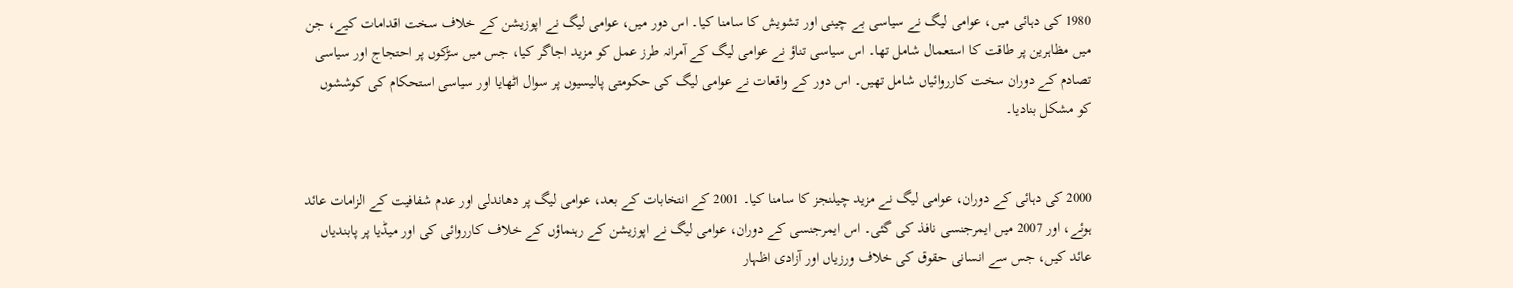1980 کی دہائی میں، عوامی لیگ نے سیاسی بے چینی اور تشویش کا سامنا کیا۔ اس دور میں، عوامی لیگ نے اپوزیشن کے خلاف سخت اقدامات کیے، جن میں مظاہرین پر طاقت کا استعمال شامل تھا۔ اس سیاسی تناؤ نے عوامی لیگ کے آمرانہ طرز عمل کو مزید اجاگر کیا، جس میں سڑکوں پر احتجاج اور سیاسی تصادم کے دوران سخت کارروائیاں شامل تھیں۔ اس دور کے واقعات نے عوامی لیگ کی حکومتی پالیسیوں پر سوال اٹھایا اور سیاسی استحکام کی کوششوں کو مشکل بنادیا۔


2000 کی دہائی کے دوران، عوامی لیگ نے مزید چیلنجز کا سامنا کیا۔ 2001 کے انتخابات کے بعد، عوامی لیگ پر دھاندلی اور عدم شفافیت کے الزامات عائد ہوئے، اور 2007 میں ایمرجنسی نافذ کی گئی۔ اس ایمرجنسی کے دوران، عوامی لیگ نے اپوزیشن کے رہنماؤں کے خلاف کارروائی کی اور میڈیا پر پابندیاں عائد کیں، جس سے انسانی حقوق کی خلاف ورزیاں اور آزادی اظہار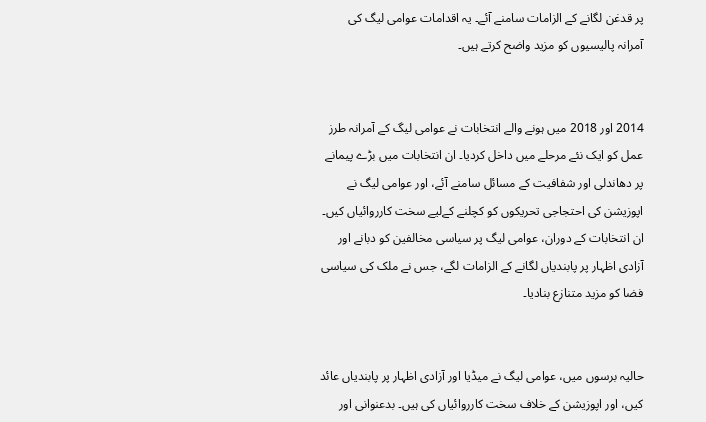پر قدغن لگانے کے الزامات سامنے آئے۔ یہ اقدامات عوامی لیگ کی آمرانہ پالیسیوں کو مزید واضح کرتے ہیں۔


2014 اور 2018 میں ہونے والے انتخابات نے عوامی لیگ کے آمرانہ طرز عمل کو ایک نئے مرحلے میں داخل کردیا۔ ان انتخابات میں بڑے پیمانے پر دھاندلی اور شفافیت کے مسائل سامنے آئے، اور عوامی لیگ نے اپوزیشن کی احتجاجی تحریکوں کو کچلنے کےلیے سخت کارروائیاں کیں۔ ان انتخابات کے دوران، عوامی لیگ پر سیاسی مخالفین کو دبانے اور آزادی اظہار پر پابندیاں لگانے کے الزامات لگے، جس نے ملک کی سیاسی فضا کو مزید متنازع بنادیا۔


حالیہ برسوں میں، عوامی لیگ نے میڈیا اور آزادی اظہار پر پابندیاں عائد کیں، اور اپوزیشن کے خلاف سخت کارروائیاں کی ہیں۔ بدعنوانی اور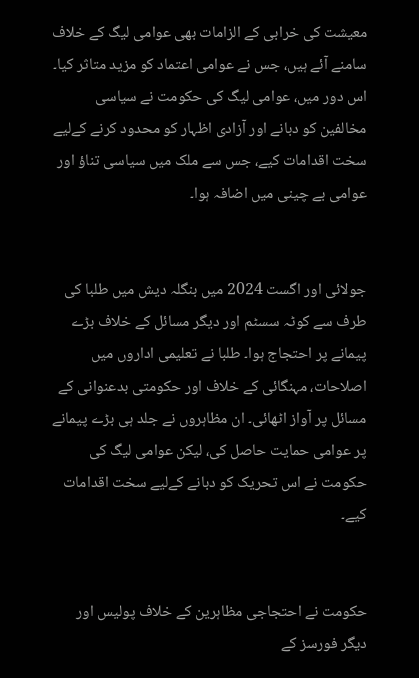معیشت کی خرابی کے الزامات بھی عوامی لیگ کے خلاف سامنے آئے ہیں، جس نے عوامی اعتماد کو مزید متاثر کیا۔ اس دور میں، عوامی لیگ کی حکومت نے سیاسی مخالفین کو دبانے اور آزادی اظہار کو محدود کرنے کےلیے سخت اقدامات کیے، جس سے ملک میں سیاسی تناؤ اور عوامی بے چینی میں اضافہ ہوا۔


جولائی اور اگست 2024 میں بنگلہ دیش میں طلبا کی طرف سے کوٹہ سسٹم اور دیگر مسائل کے خلاف بڑے پیمانے پر احتجاج ہوا۔ طلبا نے تعلیمی اداروں میں اصلاحات، مہنگائی کے خلاف اور حکومتی بدعنوانی کے مسائل پر آواز اٹھائی۔ ان مظاہروں نے جلد ہی بڑے پیمانے پر عوامی حمایت حاصل کی، لیکن عوامی لیگ کی حکومت نے اس تحریک کو دبانے کےلیے سخت اقدامات کیے۔


حکومت نے احتجاجی مظاہرین کے خلاف پولیس اور دیگر فورسز کے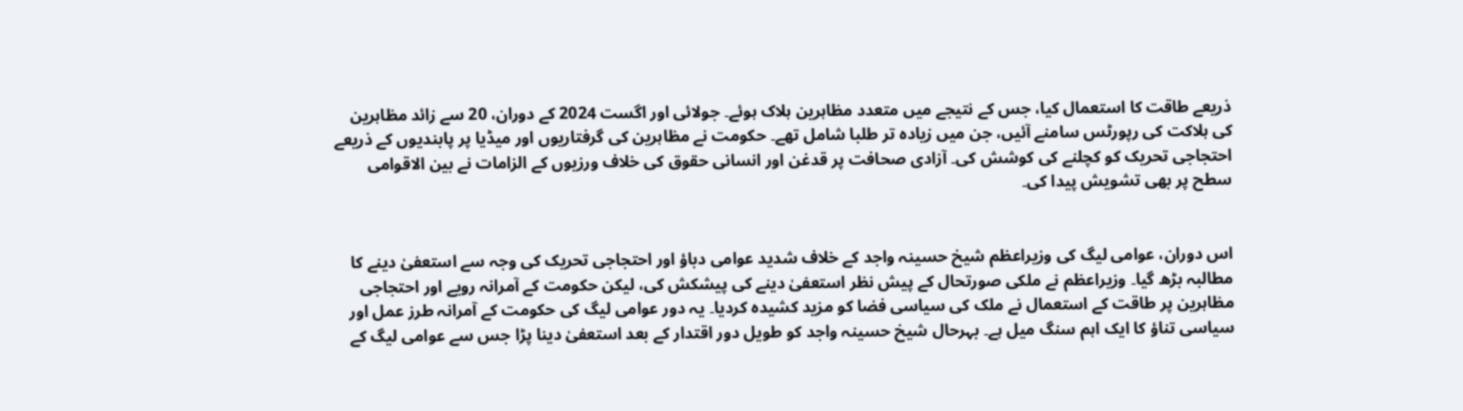ذریعے طاقت کا استعمال کیا، جس کے نتیجے میں متعدد مظاہرین ہلاک ہوئے۔ جولائی اور اگست 2024 کے دوران، 20 سے زائد مظاہرین کی ہلاکت کی رپورٹس سامنے آئیں، جن میں زیادہ تر طلبا شامل تھے۔ حکومت نے مظاہرین کی گرفتاریوں اور میڈیا پر پابندیوں کے ذریعے احتجاجی تحریک کو کچلنے کی کوشش کی۔ آزادی صحافت پر قدغن اور انسانی حقوق کی خلاف ورزیوں کے الزامات نے بین الاقوامی سطح پر بھی تشویش پیدا کی۔


اس دوران، عوامی لیگ کی وزیراعظم شیخ حسینہ واجد کے خلاف شدید عوامی دباؤ اور احتجاجی تحریک کی وجہ سے استعفیٰ دینے کا مطالبہ بڑھ گیا۔ وزیراعظم نے ملکی صورتحال کے پیش نظر استعفیٰ دینے کی پیشکش کی، لیکن حکومت کے آمرانہ رویے اور احتجاجی مظاہرین پر طاقت کے استعمال نے ملک کی سیاسی فضا کو مزید کشیدہ کردیا۔ یہ دور عوامی لیگ کی حکومت کے آمرانہ طرز عمل اور سیاسی تناؤ کا ایک اہم سنگ میل ہے۔ بہرحال شیخ حسینہ واجد کو طویل دور اقتدار کے بعد استعفیٰ دینا پڑا جس سے عوامی لیگ کے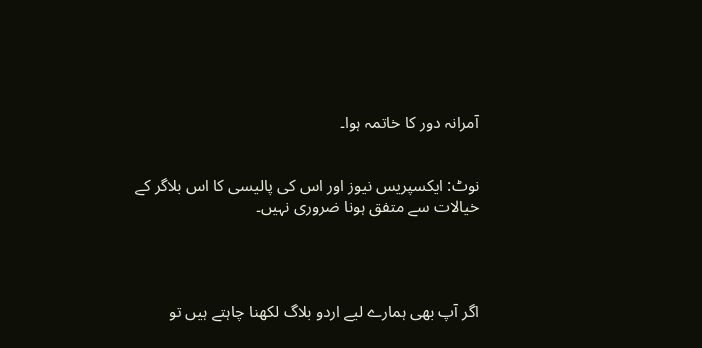آمرانہ دور کا خاتمہ ہوا۔


نوٹ: ایکسپریس نیوز اور اس کی پالیسی کا اس بلاگر کے خیالات سے متفق ہونا ضروری نہیں۔




اگر آپ بھی ہمارے لیے اردو بلاگ لکھنا چاہتے ہیں تو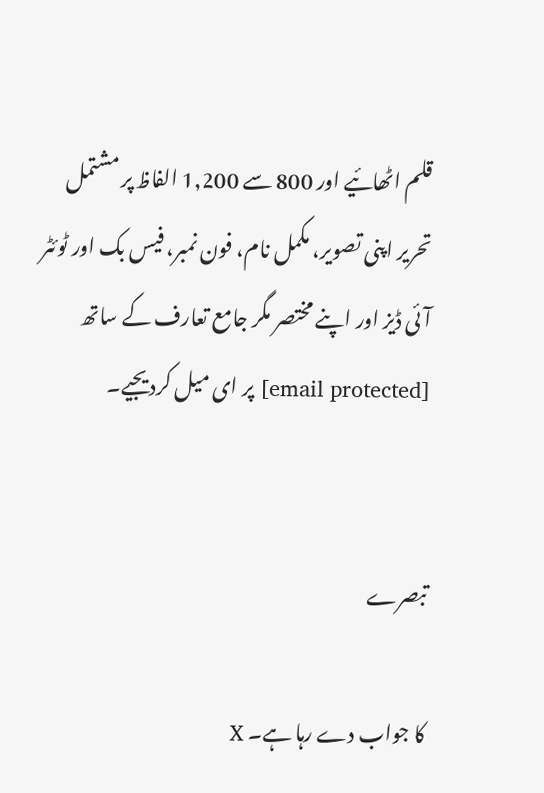قلم اٹھائیے اور 800 سے 1,200 الفاظ پر مشتمل تحریر اپنی تصویر، مکمل نام، فون نمبر، فیس بک اور ٹوئٹر آئی ڈیز اور اپنے مختصر مگر جامع تعارف کے ساتھ [email protected] پر ای میل کردیجیے۔


تبصرے

کا جواب دے رہا ہے۔ X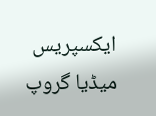ایکسپریس میڈیا گروپ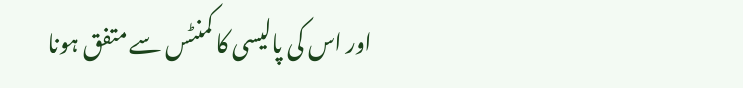اور اس کی پالیسی کا کمنٹس سے متفق ہونا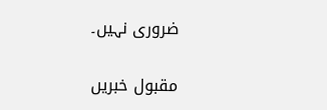ضروری نہیں۔

مقبول خبریں